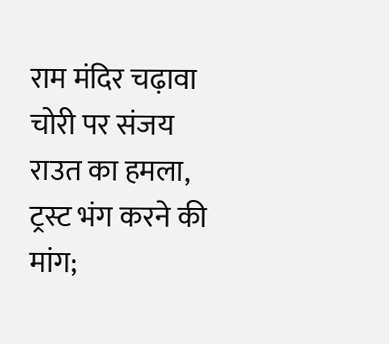राम मंदिर चढ़ावा चोरी पर संजय राउत का हमला, ट्रस्ट भंग करने की मांग;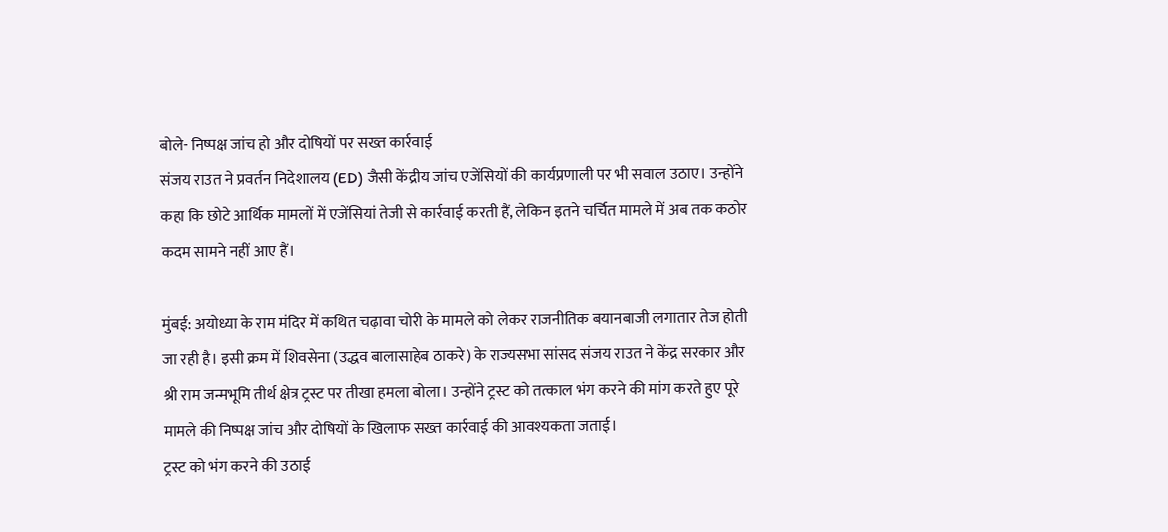बोले- निष्पक्ष जांच हो और दोषियों पर सख्त कार्रवाई
संजय राउत ने प्रवर्तन निदेशालय (ED) जैसी केंद्रीय जांच एजेंसियों की कार्यप्रणाली पर भी सवाल उठाए। उन्होंने कहा कि छोटे आर्थिक मामलों में एजेंसियां तेजी से कार्रवाई करती हैं, लेकिन इतने चर्चित मामले में अब तक कठोर कदम सामने नहीं आए हैं।

मुंबई: अयोध्या के राम मंदिर में कथित चढ़ावा चोरी के मामले को लेकर राजनीतिक बयानबाजी लगातार तेज होती जा रही है। इसी क्रम में शिवसेना (उद्धव बालासाहेब ठाकरे) के राज्यसभा सांसद संजय राउत ने केंद्र सरकार और श्री राम जन्मभूमि तीर्थ क्षेत्र ट्रस्ट पर तीखा हमला बोला। उन्होंने ट्रस्ट को तत्काल भंग करने की मांग करते हुए पूरे मामले की निष्पक्ष जांच और दोषियों के खिलाफ सख्त कार्रवाई की आवश्यकता जताई।
ट्रस्ट को भंग करने की उठाई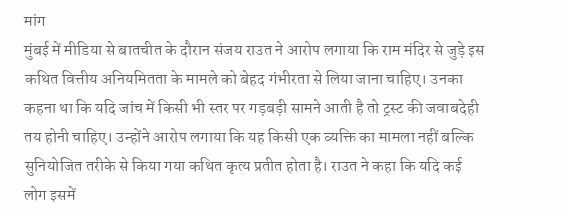मांग
मुंबई में मीडिया से बातचीत के दौरान संजय राउत ने आरोप लगाया कि राम मंदिर से जुड़े इस कथित वित्तीय अनियमितता के मामले को बेहद गंभीरता से लिया जाना चाहिए। उनका कहना था कि यदि जांच में किसी भी स्तर पर गड़बड़ी सामने आती है तो ट्रस्ट की जवाबदेही तय होनी चाहिए। उन्होंने आरोप लगाया कि यह किसी एक व्यक्ति का मामला नहीं बल्कि सुनियोजित तरीके से किया गया कथित कृत्य प्रतीत होता है। राउत ने कहा कि यदि कई लोग इसमें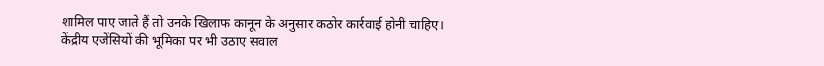शामिल पाए जाते हैं तो उनके खिलाफ कानून के अनुसार कठोर कार्रवाई होनी चाहिए।
केंद्रीय एजेंसियों की भूमिका पर भी उठाए सवाल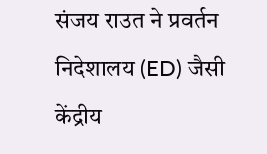संजय राउत ने प्रवर्तन निदेशालय (ED) जैसी केंद्रीय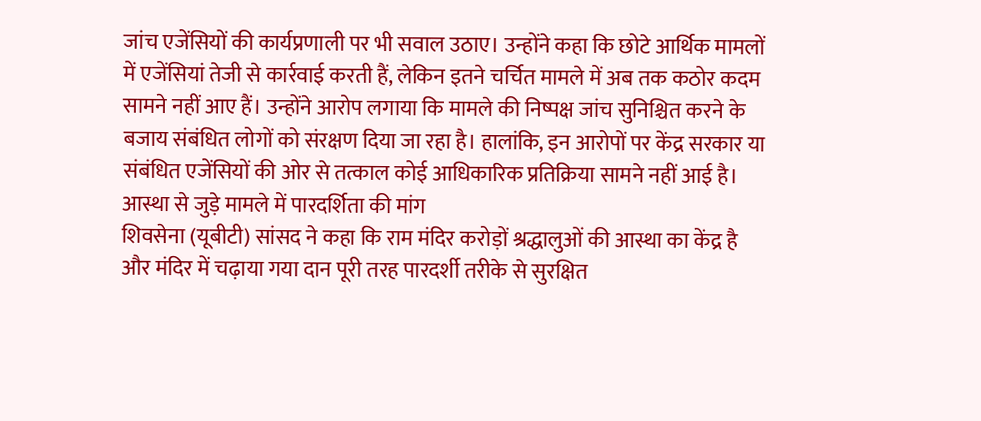जांच एजेंसियों की कार्यप्रणाली पर भी सवाल उठाए। उन्होंने कहा कि छोटे आर्थिक मामलों में एजेंसियां तेजी से कार्रवाई करती हैं, लेकिन इतने चर्चित मामले में अब तक कठोर कदम सामने नहीं आए हैं। उन्होंने आरोप लगाया कि मामले की निष्पक्ष जांच सुनिश्चित करने के बजाय संबंधित लोगों को संरक्षण दिया जा रहा है। हालांकि, इन आरोपों पर केंद्र सरकार या संबंधित एजेंसियों की ओर से तत्काल कोई आधिकारिक प्रतिक्रिया सामने नहीं आई है।
आस्था से जुड़े मामले में पारदर्शिता की मांग
शिवसेना (यूबीटी) सांसद ने कहा कि राम मंदिर करोड़ों श्रद्धालुओं की आस्था का केंद्र है और मंदिर में चढ़ाया गया दान पूरी तरह पारदर्शी तरीके से सुरक्षित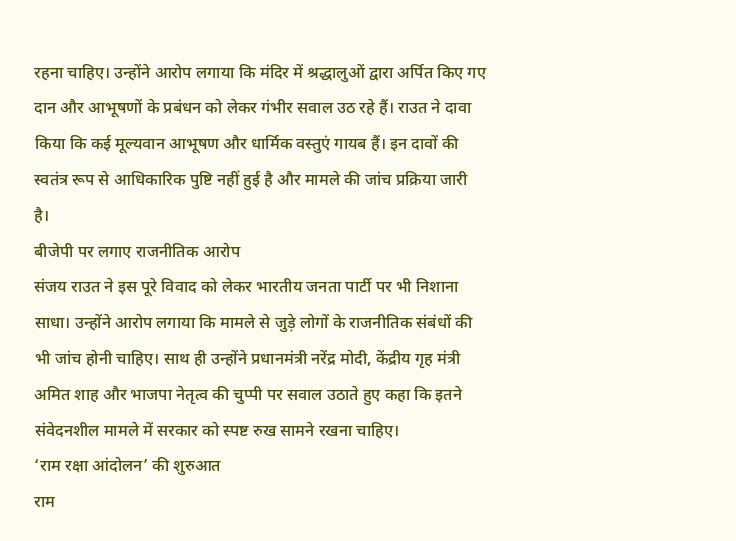रहना चाहिए। उन्होंने आरोप लगाया कि मंदिर में श्रद्धालुओं द्वारा अर्पित किए गए दान और आभूषणों के प्रबंधन को लेकर गंभीर सवाल उठ रहे हैं। राउत ने दावा किया कि कई मूल्यवान आभूषण और धार्मिक वस्तुएं गायब हैं। इन दावों की स्वतंत्र रूप से आधिकारिक पुष्टि नहीं हुई है और मामले की जांच प्रक्रिया जारी है।
बीजेपी पर लगाए राजनीतिक आरोप
संजय राउत ने इस पूरे विवाद को लेकर भारतीय जनता पार्टी पर भी निशाना साधा। उन्होंने आरोप लगाया कि मामले से जुड़े लोगों के राजनीतिक संबंधों की भी जांच होनी चाहिए। साथ ही उन्होंने प्रधानमंत्री नरेंद्र मोदी, केंद्रीय गृह मंत्री अमित शाह और भाजपा नेतृत्व की चुप्पी पर सवाल उठाते हुए कहा कि इतने संवेदनशील मामले में सरकार को स्पष्ट रुख सामने रखना चाहिए।
‘राम रक्षा आंदोलन’ की शुरुआत
राम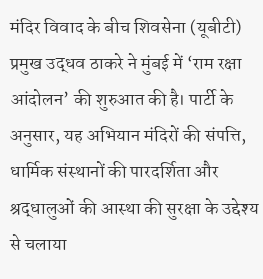मंदिर विवाद के बीच शिवसेना (यूबीटी) प्रमुख उद्धव ठाकरे ने मुंबई में ‘राम रक्षा आंदोलन’ की शुरुआत की है। पार्टी के अनुसार, यह अभियान मंदिरों की संपत्ति, धार्मिक संस्थानों की पारदर्शिता और श्रद्धालुओं की आस्था की सुरक्षा के उद्देश्य से चलाया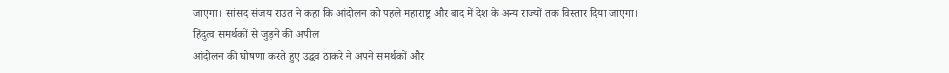जाएगा। सांसद संजय राउत ने कहा कि आंदोलन को पहले महाराष्ट्र और बाद में देश के अन्य राज्यों तक विस्तार दिया जाएगा।
हिंदुत्व समर्थकों से जुड़ने की अपील
आंदोलन की घोषणा करते हुए उद्धव ठाकरे ने अपने समर्थकों और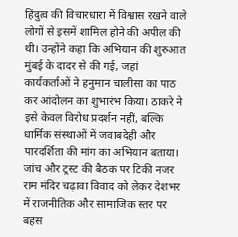हिंदुत्व की विचारधारा में विश्वास रखने वाले लोगों से इसमें शामिल होने की अपील की थी। उन्होंने कहा कि अभियान की शुरुआत मुंबई के दादर से की गई, जहां कार्यकर्ताओं ने हनुमान चालीसा का पाठ कर आंदोलन का शुभारंभ किया। ठाकरे ने इसे केवल विरोध प्रदर्शन नहीं, बल्कि धार्मिक संस्थाओं में जवाबदेही और पारदर्शिता की मांग का अभियान बताया।
जांच और ट्रस्ट की बैठक पर टिकी नजर
राम मंदिर चढ़ावा विवाद को लेकर देशभर में राजनीतिक और सामाजिक स्तर पर बहस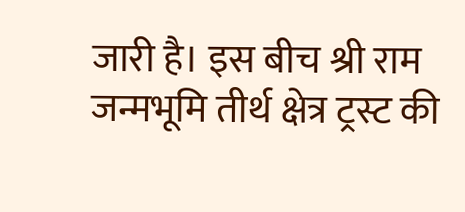जारी है। इस बीच श्री राम जन्मभूमि तीर्थ क्षेत्र ट्रस्ट की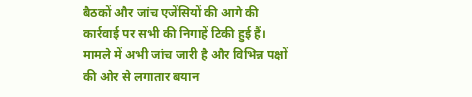बैठकों और जांच एजेंसियों की आगे की कार्रवाई पर सभी की निगाहें टिकी हुई हैं। मामले में अभी जांच जारी है और विभिन्न पक्षों की ओर से लगातार बयान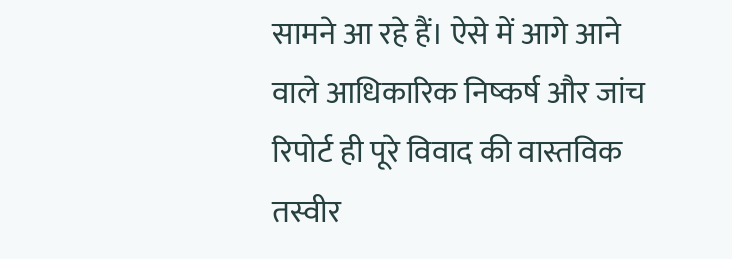सामने आ रहे हैं। ऐसे में आगे आने वाले आधिकारिक निष्कर्ष और जांच रिपोर्ट ही पूरे विवाद की वास्तविक तस्वीर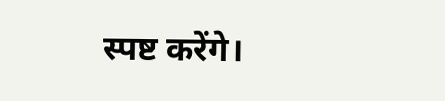स्पष्ट करेंगे।